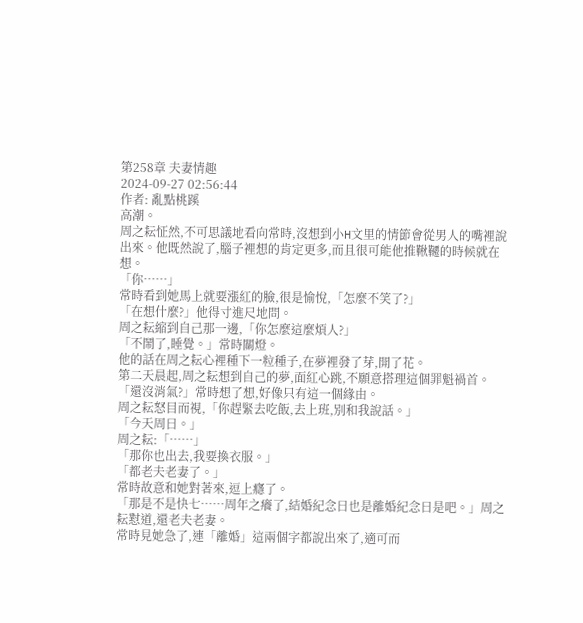第258章 夫妻情趣
2024-09-27 02:56:44
作者: 亂點桃蹊
高潮。
周之耘怔然,不可思議地看向常時,沒想到小H文里的情節會從男人的嘴裡說出來。他既然說了,腦子裡想的肯定更多,而且很可能他推鞦韆的時候就在想。
「你……」
常時看到她馬上就要漲紅的臉,很是愉悅,「怎麼不笑了?」
「在想什麼?」他得寸進尺地問。
周之耘縮到自己那一邊,「你怎麼這麼煩人?」
「不鬧了,睡覺。」常時關燈。
他的話在周之耘心裡種下一粒種子,在夢裡發了芽,開了花。
第二天晨起,周之耘想到自己的夢,面紅心跳,不願意搭理這個罪魁禍首。
「還沒消氣?」常時想了想,好像只有這一個緣由。
周之耘怒目而視,「你趕緊去吃飯,去上班,別和我說話。」
「今天周日。」
周之耘:「……」
「那你也出去,我要換衣服。」
「都老夫老妻了。」
常時故意和她對著來,逗上癮了。
「那是不是快七……周年之癢了,結婚紀念日也是離婚紀念日是吧。」周之耘懟道,還老夫老妻。
常時見她急了,連「離婚」這兩個字都說出來了,適可而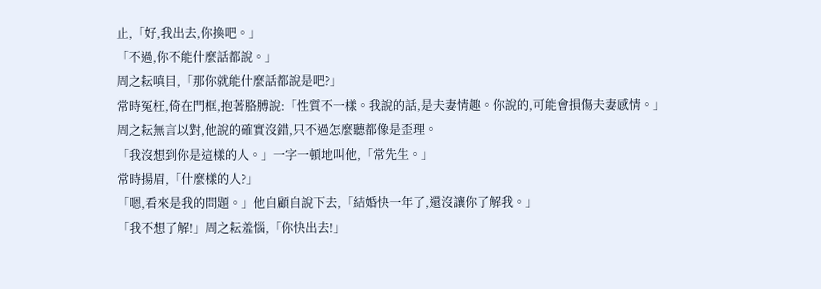止,「好,我出去,你換吧。」
「不過,你不能什麼話都說。」
周之耘嗔目,「那你就能什麼話都說是吧?」
常時冤枉,倚在門框,抱著胳膊說:「性質不一樣。我說的話,是夫妻情趣。你說的,可能會損傷夫妻感情。」
周之耘無言以對,他說的確實沒錯,只不過怎麼聽都像是歪理。
「我沒想到你是這樣的人。」一字一頓地叫他,「常先生。」
常時揚眉,「什麼樣的人?」
「嗯,看來是我的問題。」他自顧自說下去,「結婚快一年了,還沒讓你了解我。」
「我不想了解!」周之耘羞惱,「你快出去!」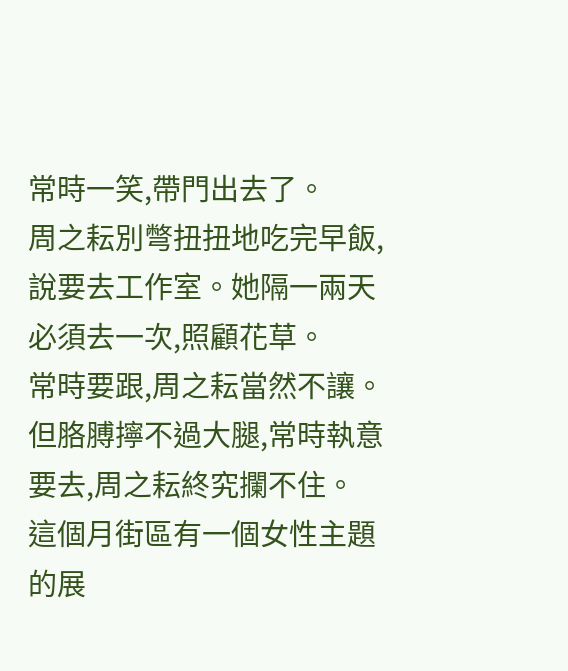常時一笑,帶門出去了。
周之耘別彆扭扭地吃完早飯,說要去工作室。她隔一兩天必須去一次,照顧花草。
常時要跟,周之耘當然不讓。但胳膊擰不過大腿,常時執意要去,周之耘終究攔不住。
這個月街區有一個女性主題的展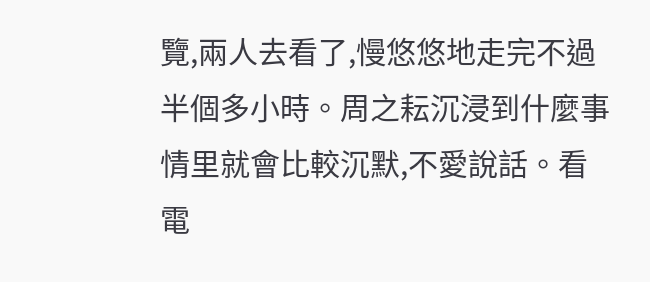覽,兩人去看了,慢悠悠地走完不過半個多小時。周之耘沉浸到什麼事情里就會比較沉默,不愛說話。看電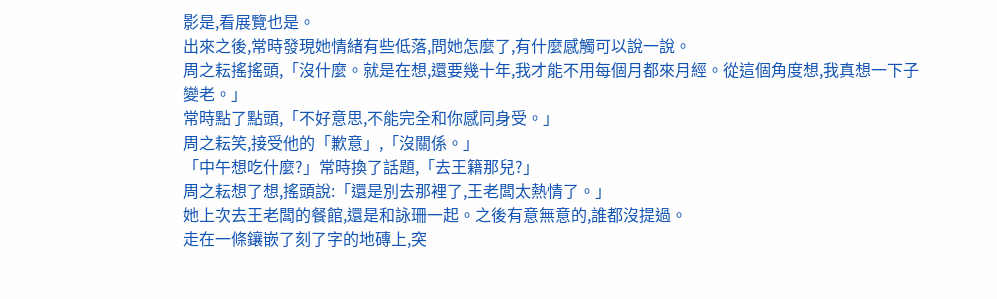影是,看展覽也是。
出來之後,常時發現她情緒有些低落,問她怎麼了,有什麼感觸可以說一說。
周之耘搖搖頭,「沒什麼。就是在想,還要幾十年,我才能不用每個月都來月經。從這個角度想,我真想一下子變老。」
常時點了點頭,「不好意思,不能完全和你感同身受。」
周之耘笑,接受他的「歉意」,「沒關係。」
「中午想吃什麼?」常時換了話題,「去王籍那兒?」
周之耘想了想,搖頭說:「還是別去那裡了,王老闆太熱情了。」
她上次去王老闆的餐館,還是和詠珊一起。之後有意無意的,誰都沒提過。
走在一條鑲嵌了刻了字的地磚上,突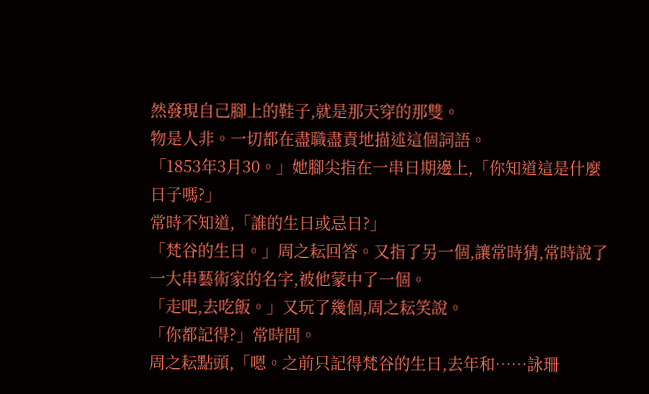然發現自己腳上的鞋子,就是那天穿的那雙。
物是人非。一切都在盡職盡責地描述這個詞語。
「1853年3月30。」她腳尖指在一串日期邊上,「你知道這是什麼日子嗎?」
常時不知道,「誰的生日或忌日?」
「梵谷的生日。」周之耘回答。又指了另一個,讓常時猜,常時說了一大串藝術家的名字,被他蒙中了一個。
「走吧,去吃飯。」又玩了幾個,周之耘笑說。
「你都記得?」常時問。
周之耘點頭,「嗯。之前只記得梵谷的生日,去年和……詠珊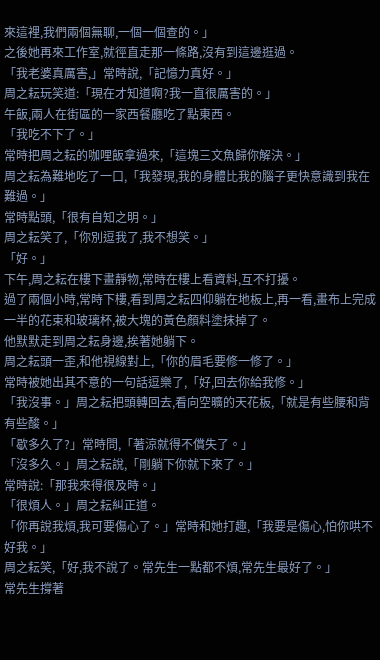來這裡,我們兩個無聊,一個一個查的。」
之後她再來工作室,就徑直走那一條路,沒有到這邊逛過。
「我老婆真厲害,」常時說,「記憶力真好。」
周之耘玩笑道:「現在才知道啊?我一直很厲害的。」
午飯,兩人在街區的一家西餐廳吃了點東西。
「我吃不下了。」
常時把周之耘的咖哩飯拿過來,「這塊三文魚歸你解決。」
周之耘為難地吃了一口,「我發現,我的身體比我的腦子更快意識到我在難過。」
常時點頭,「很有自知之明。」
周之耘笑了,「你別逗我了,我不想笑。」
「好。」
下午,周之耘在樓下畫靜物,常時在樓上看資料,互不打擾。
過了兩個小時,常時下樓,看到周之耘四仰躺在地板上,再一看,畫布上完成一半的花束和玻璃杯,被大塊的黃色顏料塗抹掉了。
他默默走到周之耘身邊,挨著她躺下。
周之耘頭一歪,和他視線對上,「你的眉毛要修一修了。」
常時被她出其不意的一句話逗樂了,「好,回去你給我修。」
「我沒事。」周之耘把頭轉回去,看向空曠的天花板,「就是有些腰和背有些酸。」
「歇多久了?」常時問,「著涼就得不償失了。」
「沒多久。」周之耘說,「剛躺下你就下來了。」
常時說:「那我來得很及時。」
「很煩人。」周之耘糾正道。
「你再說我煩,我可要傷心了。」常時和她打趣,「我要是傷心,怕你哄不好我。」
周之耘笑,「好,我不說了。常先生一點都不煩,常先生最好了。」
常先生撐著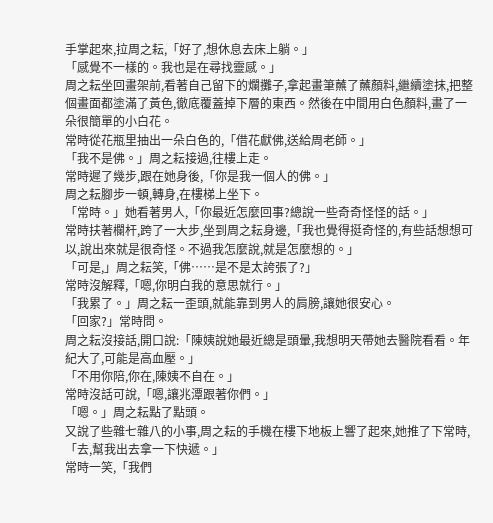手掌起來,拉周之耘,「好了,想休息去床上躺。」
「感覺不一樣的。我也是在尋找靈感。」
周之耘坐回畫架前,看著自己留下的爛攤子,拿起畫筆蘸了蘸顏料,繼續塗抹,把整個畫面都塗滿了黃色,徹底覆蓋掉下層的東西。然後在中間用白色顏料,畫了一朵很簡單的小白花。
常時從花瓶里抽出一朵白色的,「借花獻佛,送給周老師。」
「我不是佛。」周之耘接過,往樓上走。
常時遲了幾步,跟在她身後,「你是我一個人的佛。」
周之耘腳步一頓,轉身,在樓梯上坐下。
「常時。」她看著男人,「你最近怎麼回事?總說一些奇奇怪怪的話。」
常時扶著欄杆,跨了一大步,坐到周之耘身邊,「我也覺得挺奇怪的,有些話想想可以,說出來就是很奇怪。不過我怎麼說,就是怎麼想的。」
「可是,」周之耘笑,「佛……是不是太誇張了?」
常時沒解釋,「嗯,你明白我的意思就行。」
「我累了。」周之耘一歪頭,就能靠到男人的肩膀,讓她很安心。
「回家?」常時問。
周之耘沒接話,開口說:「陳姨說她最近總是頭暈,我想明天帶她去醫院看看。年紀大了,可能是高血壓。」
「不用你陪,你在,陳姨不自在。」
常時沒話可說,「嗯,讓兆潭跟著你們。」
「嗯。」周之耘點了點頭。
又說了些雜七雜八的小事,周之耘的手機在樓下地板上響了起來,她推了下常時,「去,幫我出去拿一下快遞。」
常時一笑,「我們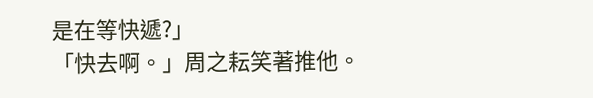是在等快遞?」
「快去啊。」周之耘笑著推他。